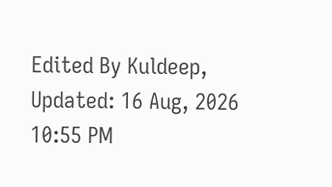Edited By Kuldeep, Updated: 16 Aug, 2026 10:55 PM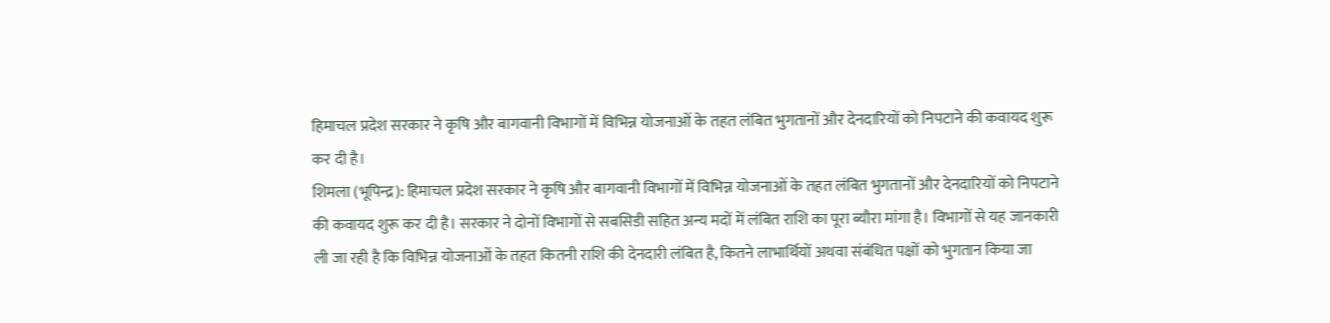हिमाचल प्रदेश सरकार ने कृषि और बागवानी विभागों में विभिन्न योजनाओं के तहत लंबित भुगतानों और देनदारियों को निपटाने की कवायद शुरू कर दी है।
शिमला (भूपिन्द्र): हिमाचल प्रदेश सरकार ने कृषि और बागवानी विभागों में विभिन्न योजनाओं के तहत लंबित भुगतानों और देनदारियों को निपटाने की कवायद शुरू कर दी है। सरकार ने दोनों विभागों से सबसिडी सहित अन्य मदों में लंबित राशि का पूरा ब्यौरा मांगा है। विभागों से यह जानकारी ली जा रही है कि विभिन्न योजनाओं के तहत कितनी राशि की देनदारी लंबित है, कितने लाभार्थियों अथवा संबंधित पक्षों को भुगतान किया जा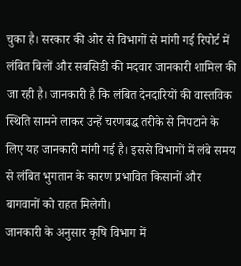चुका है। सरकार की ओर से विभागों से मांगी गई रिपोर्ट में लंबित बिलों और सबसिडी की मदवार जानकारी शामिल की जा रही है। जानकारी है कि लंबित देनदारियों की वास्तविक स्थिति सामने लाकर उन्हें चरणबद्ध तरीके से निपटाने के लिए यह जानकारी मांगी गई है। इससे विभागों में लंबे समय से लंबित भुगतान के कारण प्रभावित किसानों और बागवानों को राहत मिलेगी।
जानकारी के अनुसार कृषि विभाग में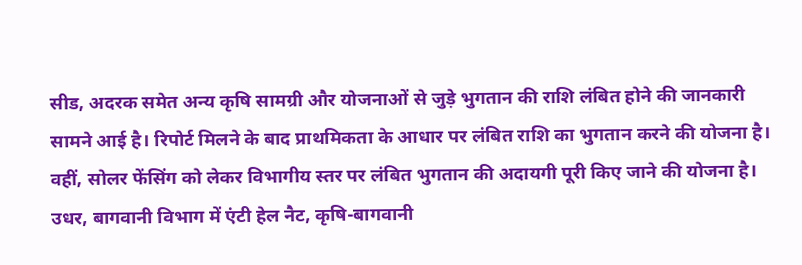सीड, अदरक समेत अन्य कृषि सामग्री और योजनाओं से जुड़े भुगतान की राशि लंबित होने की जानकारी सामने आई है। रिपोर्ट मिलने के बाद प्राथमिकता के आधार पर लंबित राशि का भुगतान करने की योजना है। वहीं, सोलर फेंसिंग को लेकर विभागीय स्तर पर लंबित भुगतान की अदायगी पूरी किए जाने की योजना है। उधर, बागवानी विभाग में एंटी हेल नैट, कृषि-बागवानी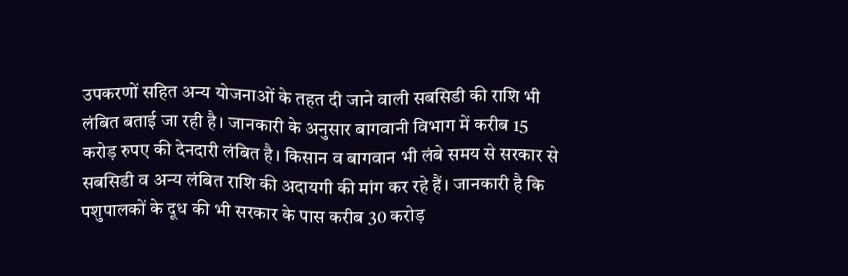उपकरणों सहित अन्य योजनाओं के तहत दी जाने वाली सबसिडी की राशि भी लंबित बताई जा रही है। जानकारी के अनुसार बागवानी विभाग में करीब 15 करोड़ रुपए की देनदारी लंबित है। किसान व बागवान भी लंबे समय से सरकार से सबसिडी व अन्य लंबित राशि की अदायगी की मांग कर रहे हैं। जानकारी है कि पशुपालकों के दूध की भी सरकार के पास करीब 30 करोड़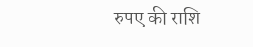रुपए की राशि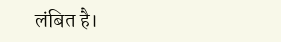लंबित है।